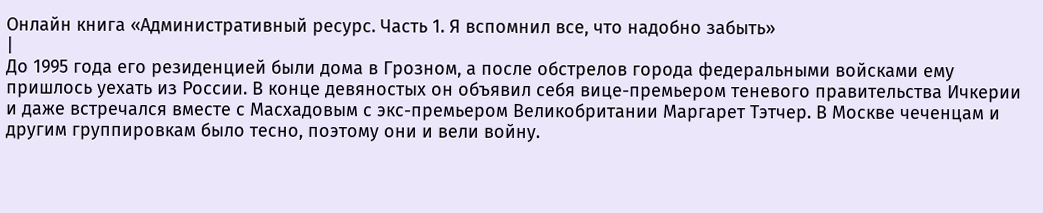Онлайн книга «Административный ресурс. Часть 1. Я вспомнил все, что надобно забыть»
|
До 1995 года его резиденцией были дома в Грозном, а после обстрелов города федеральными войсками ему пришлось уехать из России. В конце девяностых он объявил себя вице-премьером теневого правительства Ичкерии и даже встречался вместе с Масхадовым с экс-премьером Великобритании Маргарет Тэтчер. В Москве чеченцам и другим группировкам было тесно, поэтому они и вели войну.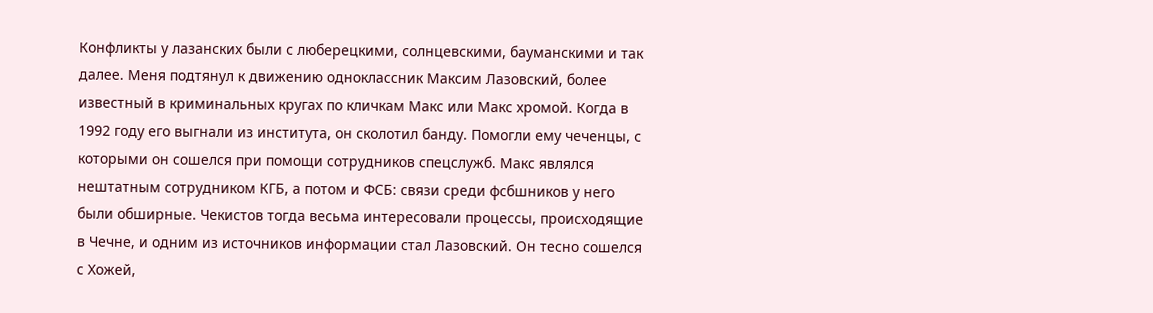Конфликты у лазанских были с люберецкими, солнцевскими, бауманскими и так далее. Меня подтянул к движению одноклассник Максим Лазовский, более известный в криминальных кругах по кличкам Макс или Макс хромой. Когда в 1992 году его выгнали из института, он сколотил банду. Помогли ему чеченцы, с которыми он сошелся при помощи сотрудников спецслужб. Макс являлся нештатным сотрудником КГБ, а потом и ФСБ: связи среди фсбшников у него были обширные. Чекистов тогда весьма интересовали процессы, происходящие в Чечне, и одним из источников информации стал Лазовский. Он тесно сошелся с Хожей,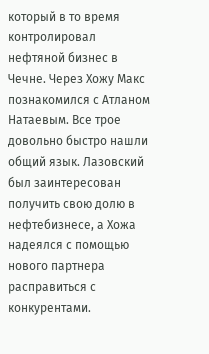который в то время контролировал нефтяной бизнес в Чечне. Через Хожу Макс познакомился с Атланом Натаевым. Все трое довольно быстро нашли общий язык. Лазовский был заинтересован получить свою долю в нефтебизнесе, а Хожа надеялся с помощью нового партнера расправиться с конкурентами.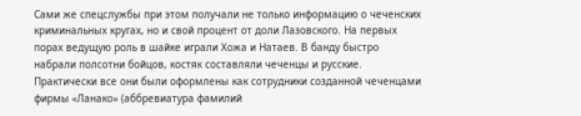Сами же спецслужбы при этом получали не только информацию о чеченских криминальных кругах, но и свой процент от доли Лазовского. На первых порах ведущую роль в шайке играли Хожа и Натаев. В банду быстро набрали полсотни бойцов, костяк составляли чеченцы и русские. Практически все они были оформлены как сотрудники созданной чеченцами фирмы «Ланако» (аббревиатура фамилий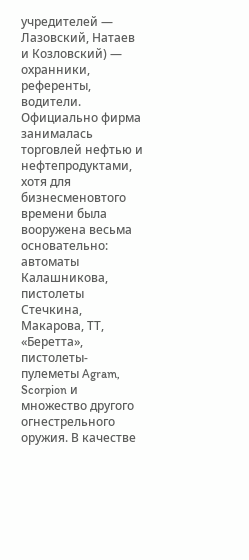учредителей — Лазовский, Натаев и Козловский) — охранники, референты, водители. Официально фирма занималась торговлей нефтью и нефтепродуктами, хотя для бизнесменовтого времени была вооружена весьма основательно: автоматы Калашникова, пистолеты Стечкина, Макарова, ТТ, «Беретта», пистолеты-пулеметы Agram, Scorpion и множество другого огнестрельного оружия. В качестве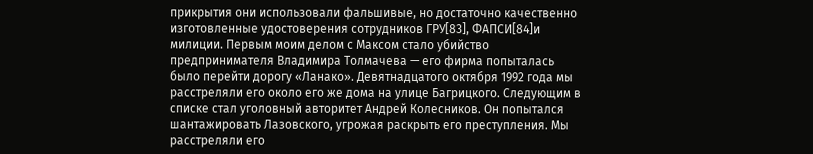прикрытия они использовали фальшивые, но достаточно качественно изготовленные удостоверения сотрудников ГРУ[83], ФАПСИ[84]и милиции. Первым моим делом с Максом стало убийство предпринимателя Владимира Толмачева — его фирма попыталась было перейти дорогу «Ланако». Девятнадцатого октября 1992 года мы расстреляли его около его же дома на улице Багрицкого. Следующим в списке стал уголовный авторитет Андрей Колесников. Он попытался шантажировать Лазовского, угрожая раскрыть его преступления. Мы расстреляли его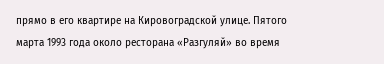прямо в его квартире на Кировоградской улице. Пятого марта 1993 года около ресторана «Разгуляй» во время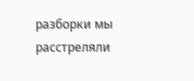разборки мы расстреляли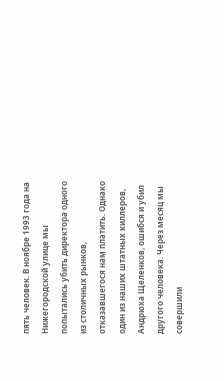пять человек. В ноябре 1993 года на Нижегородской улице мы попытались убить директора одного из столичных рынков, отказавшегося нам платить. Однако один из наших штатных киллеров, Андрюха Щеленков, ошибся и убил другого человека. Через месяц мы совершили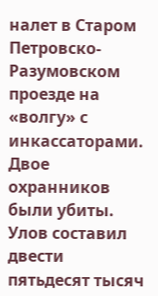налет в Старом Петровско-Разумовском проезде на «волгу» с инкассаторами. Двое охранников были убиты. Улов составил двести пятьдесят тысяч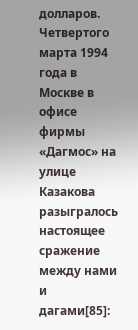долларов. Четвертого марта 1994 года в Москве в офисе фирмы «Дагмос» на улице Казакова разыгралось настоящее сражение между нами и дагами[85]: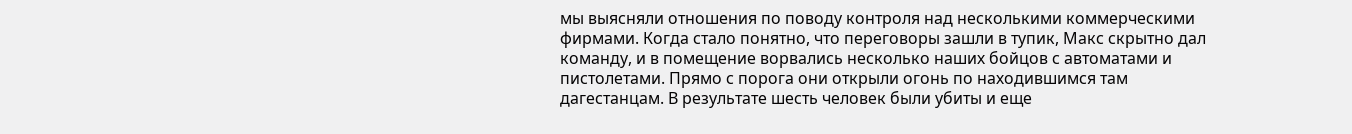мы выясняли отношения по поводу контроля над несколькими коммерческими фирмами. Когда стало понятно, что переговоры зашли в тупик, Макс скрытно дал команду, и в помещение ворвались несколько наших бойцов с автоматами и пистолетами. Прямо с порога они открыли огонь по находившимся там дагестанцам. В результате шесть человек были убиты и еще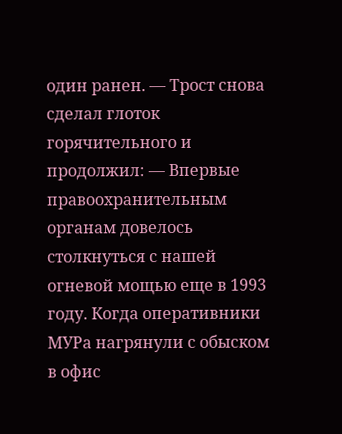один ранен. — Трост снова сделал глоток горячительного и продолжил: — Впервые правоохранительным органам довелось столкнуться с нашей огневой мощью еще в 1993 году. Когда оперативники МУРа нагрянули с обыском в офис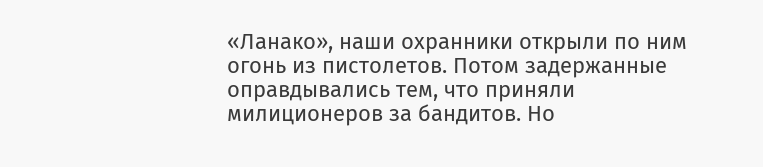«Ланако», наши охранники открыли по ним огонь из пистолетов. Потом задержанные оправдывались тем, что приняли милиционеров за бандитов. Но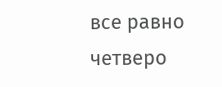все равно четверо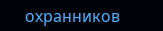охранников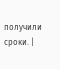получили сроки. |